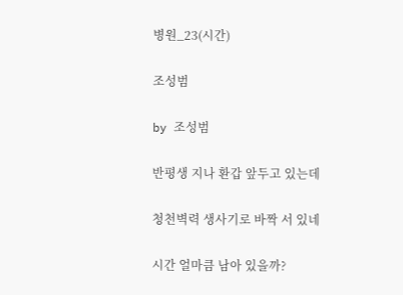병원_23(시간)

조성범

by 조성범

반평생 지나 환갑 앞두고 있는데

청천벽력 생사기로 바짝 서 있네

시간 얼마큼 남아 있을까?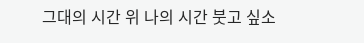그대의 시간 위 나의 시간 붓고 싶소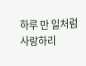하루 만 일처럼 사랑하리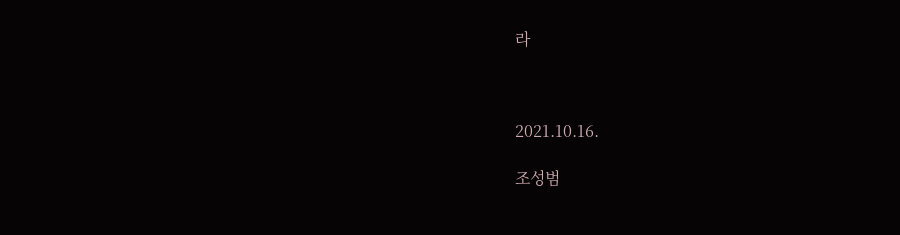라



2021.10.16.

조성범